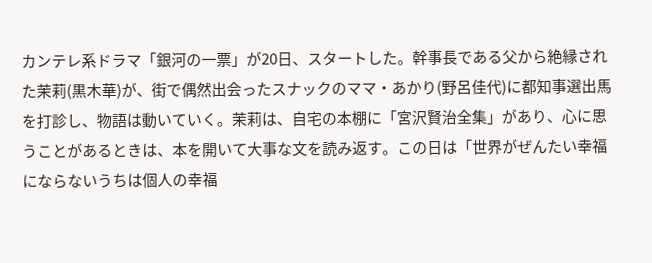カンテレ系ドラマ「銀河の一票」が20日、スタートした。幹事長である父から絶縁された茉莉(黒木華)が、街で偶然出会ったスナックのママ・あかり(野呂佳代)に都知事選出馬を打診し、物語は動いていく。茉莉は、自宅の本棚に「宮沢賢治全集」があり、心に思うことがあるときは、本を開いて大事な文を読み返す。この日は「世界がぜんたい幸福にならないうちは個人の幸福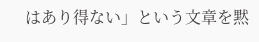はあり得ない」という文章を黙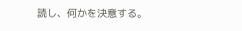読し、何かを決意する。